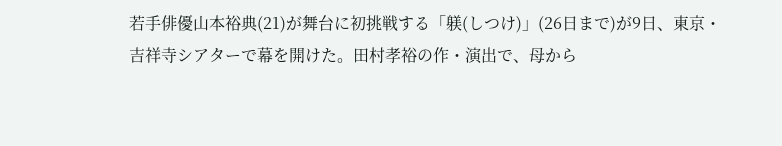若手俳優山本裕典(21)が舞台に初挑戦する「躾(しつけ)」(26日まで)が9日、東京・吉祥寺シアターで幕を開けた。田村孝裕の作・演出で、母から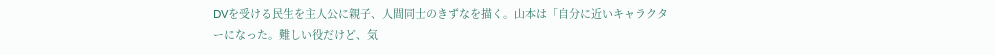DVを受ける民生を主人公に親子、人間同士のきずなを描く。山本は「自分に近いキャラクターになった。難しい役だけど、気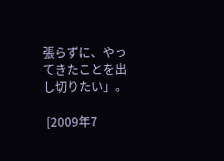張らずに、やってきたことを出し切りたい」。

 [2009年7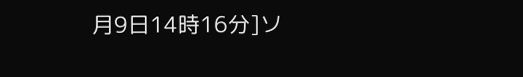月9日14時16分]ソ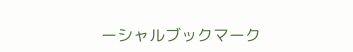ーシャルブックマーク